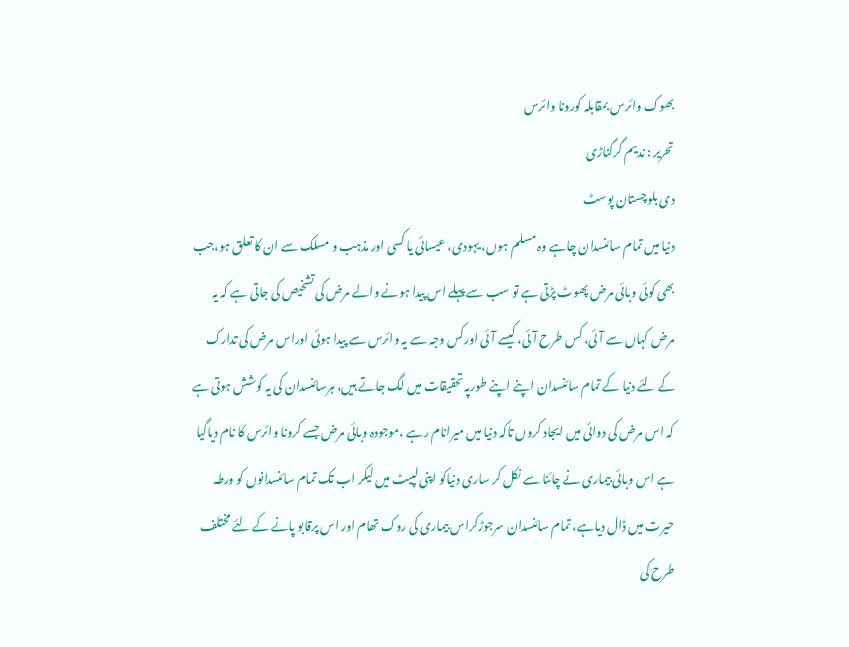بھوک وائرس بمقابلہ کورونا وائرس
تحریر : ندیم گرگناڑی
دی بلوچستان پوسٹ
دنیا میں تمام سائنسدان چاہے وہ مسلم ہوں، یہودی، عیسائی یا کسی اور مذہب و مسلک سے ان کا تعلق ہو،جب بھی کوئی وبائی مرض پھوٹ پڑتی ہے تو سب سے پہلے اس پیدا ہونے والے مرض کی تشخیص کی جاتی ہے کہ یہ مرض کہاں سے آئی، کس طرح آئی، کیسے آئی اورکس وجہ سے یہ وائرس سے پیدا ہوئی اوراس مرض کی تدارک کے لئے دنیا کے تمام سائنسدان اپنے اپنے طورپہ تحقیقات میں لگ جاتے ہیں، ہرسائنسدان کی یہ کوشش ہوتی ہے کہ اس مرض کی دوائی میں ایجاد کروں تاکہ دنیا میں میرانام رہے ،موجودہ وبائی مرض جسے کرونا وائرس کا نام دیاگیا ہے اس وبائی بیماری نے چائنا سے نکل کر ساری دنیاکو اپنی لپیٹ میں لیکر اب تک تمام سائنسدانوں کو ورطہ حیرت میں ڈال دیاہے، تمام سائنسدان سرجوڑکراس بیماری کی روک تھام اور اس پرقابو پانے کے لئے مختلف طرح کی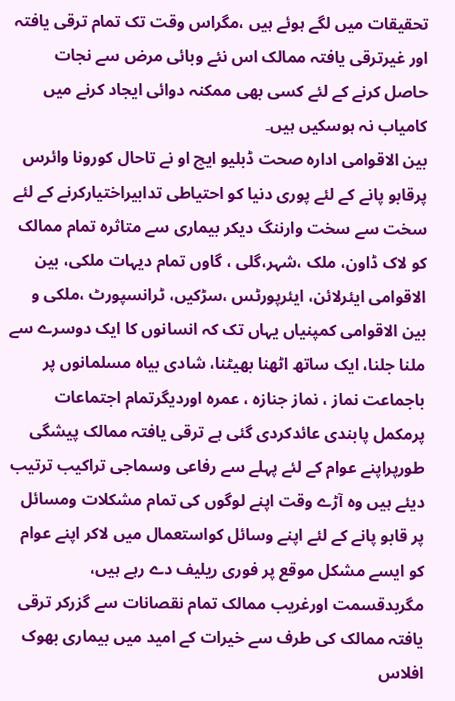تحقیقات میں لگے ہوئے ہیں ،مگراس وقت تک تمام ترقی یافتہ اور غیرترقی یافتہ ممالک اس نئے وبائی مرض سے نجات حاصل کرنے کے لئے کسی بھی ممکنہ دوائی ایجاد کرنے میں کامیاب نہ ہوسکیں ہیں۔
بین الاقوامی ادارہ صحت ڈبلیو ایچ او نے تاحال کورونا وائرس پرقابو پانے کے لئے پوری دنیا کو احتیاطی تدابیراختیارکرنے کے لئے سخت سے سخت وارننگ دیکر بیماری سے متاثرہ تمام ممالک کو لاک ڈاون، ملک ،شہر،گلی ، گاوں تمام دیہات ملکی، بین الاقوامی ایئرلائن، ایئرپورٹس ،سڑکیں، ٹرانسپورٹ ،ملکی و بین الاقوامی کمپنیاں یہاں تک کہ انسانوں کا ایک دوسرے سے ملنا جلنا، ایک ساتھ اٹھنا بھیٹنا، شادی بیاہ مسلمانوں پر باجماعت نماز ، نماز جنازہ ، عمرہ اوردیگرتمام اجتماعات پرمکمل پابندی عائدکردی گئی ہے ترقی یافتہ ممالک پیشگی طورپراپنے عوام کے لئے پہلے سے رفاعی وسماجی تراکیب ترتیب دیئے ہیں وہ آڑے وقت اپنے لوگوں کی تمام مشکلات ومسائل پر قابو پانے کے لئے اپنے وسائل کواستعمال میں لاکر اپنے عوام کو ایسے مشکل موقع پر فوری ریلیف دے رہے ہیں، مگربدقسمت اورغریب ممالک تمام نقصانات سے گزرکر ترقی یافتہ ممالک کی طرف سے خیرات کے امید میں بیماری بھوک افلاس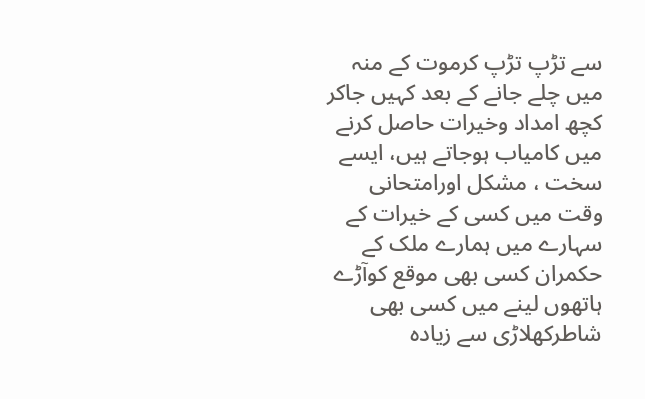سے تڑپ تڑپ کرموت کے منہ میں چلے جانے کے بعد کہیں جاکر کچھ امداد وخیرات حاصل کرنے میں کامیاب ہوجاتے ہیں، ایسے سخت ، مشکل اورامتحانی وقت میں کسی کے خیرات کے سہارے میں ہمارے ملک کے حکمران کسی بھی موقع کوآڑے ہاتھوں لینے میں کسی بھی شاطرکھلاڑی سے زیادہ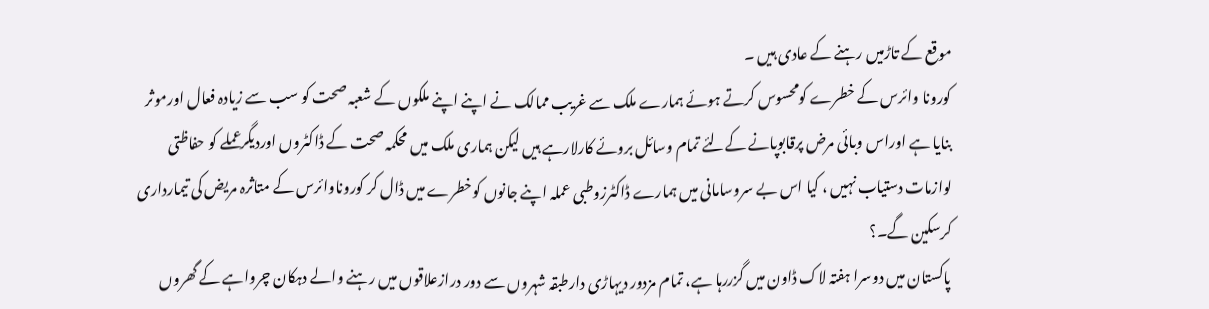موقع کے تاڑمیں رہنے کے عادی ہیں ۔
کورونا وائرس کے خطرے کومحسوس کرتے ہوئے ہمارے ملک سے غریب ممالک نے اپنے اپنے ملکوں کے شعبہ صحت کو سب سے زیادہ فعال اورموثر بنایا ہے اوراس وبائی مرض پرقابوپانے کےلئے تمام وسائل بروئے کارلارہے ہیں لیکن ہماری ملک میں محکمہ صحت کے ڈاکٹروں اوردیگرعملے کو حفاظتی لوازمات دستیاب نہیں ، کیا اس بے سروسامانی میں ہمارے ڈاکٹرزوطبی عملہ اپنے جانوں کوخطرے میں ڈال کر کوروناوائرس کے متاثرہ مریض کی تیمارداری کرسکین گے۔؟
پاکستان میں دوسرا ہفتہ لاک ڈاون میں گزررہا ہے، تمام مزدور دیہاڑی دارطبقہ شہروں سے دور درازعلاقوں میں رہنے والے دہکان چرواہے کے گھروں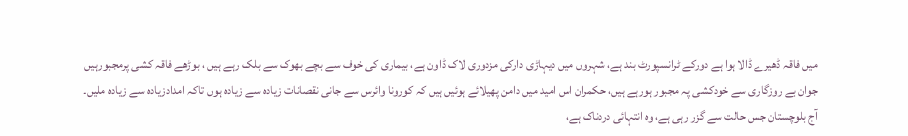میں فاقہ ڈھیرے ڈالا ہوا ہے دورکے ٹرانسپورٹ بند ہے، شہروں میں دیہاڑی دارکی مزدوری لاک ڈاون ہے، بیماری کی خوف سے بچے بھوک سے بلک رہے ہیں ، بوڑھے فاقہ کشی پرمجبورہیں جوان بے روزگاری سے خودکشی پہ مجبور ہورہے ہیں، حکمران اس امید میں دامن پھیلائے ہوئیں ہیں کہ کورونا وائرس سے جانی نقصانات زیادہ سے زیادہ ہوں تاکہ امدادزیادہ سے زیادہ ملیں۔
آج بلوچستان جس حالت سے گزر رہی ہے، وہ انتہائی دردناک ہے،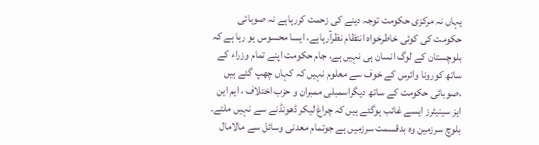یہاں نہ مرکزی حکومت توجہ دینے کی زحمت کررہاہے نہ صوبائی حکومت کی کوئی خاطرخواہ انتظام نظرآرہاہے، ایسا محسوس ہو رہا ہے کہ بلوچستان کے لوگ انسان ہی نہیں ہے، جام حکومت اپنے تمام وزراء کے ساتھ کورونا وائرس کے خوف سے معلوم نہیں کہ کہاں چھپ گئے ہیں ،صوبائی حکومت کے ساتھ دیگراسمبلی ممبران و حزب اختلاف ، ایم این ایز سینیٹرز ایسے غائب ہوگئے ہیں کہ چراغ لیکر ڈھونڈنے سے نہیں ملتے۔
بلوچ سرزمین وہ بدقسمت سرزمیں ہے جوتمام معدنی وسائل سے مالامال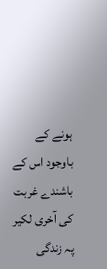ہونے کے باوجود اس کے باشندے غربت کی آخری لکیر پہ زندگی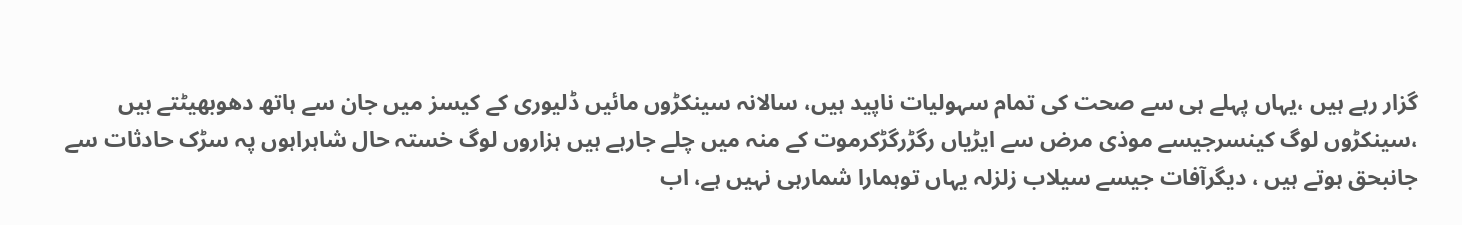گزار رہے ہیں ،یہاں پہلے ہی سے صحت کی تمام سہولیات ناپید ہیں، سالانہ سینکڑوں مائیں ڈلیوری کے کیسز میں جان سے ہاتھ دھوبھیٹتے ہیں ،سینکڑوں لوگ کینسرجیسے موذی مرض سے ایڑیاں رگڑرگڑکرموت کے منہ میں چلے جارہے ہیں ہزاروں لوگ خستہ حال شاہراہوں پہ سڑک حادثات سے جانبحق ہوتے ہیں ، دیگرآفات جیسے سیلاب زلزلہ یہاں توہمارا شمارہی نہیں ہے، اب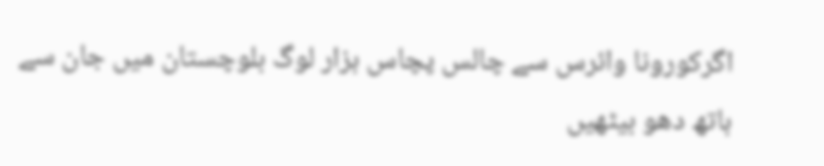اگرکورونا وائرس سے چالس پچاس ہزار لوگ بلوچستان میں جان سے ہاتھ دھو بیٹھیں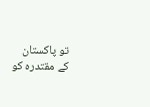تو پاکستان کے مقتدرہ کو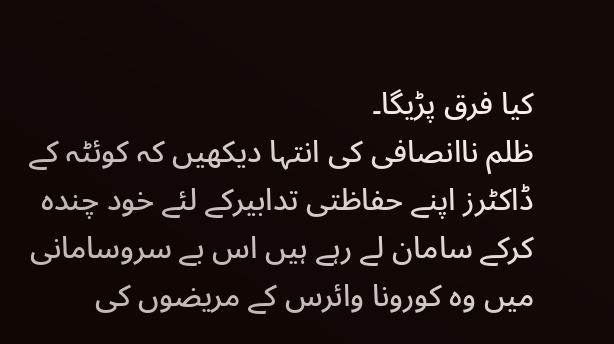کیا فرق پڑیگا۔
ظلم ناانصافی کی انتہا دیکھیں کہ کوئٹہ کے ڈاکٹرز اپنے حفاظتی تدابیرکے لئے خود چندہ کرکے سامان لے رہے ہیں اس بے سروسامانی میں وہ کورونا وائرس کے مریضوں کی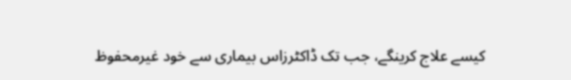کیسے علاج کرینگے، جب تک ڈاکٹرزاس بیماری سے خود غیرمحفوظ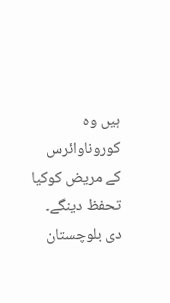ہیں وہ کوروناوائرس کے مریض کوکیا تحفظ دینگے۔
دی بلوچستان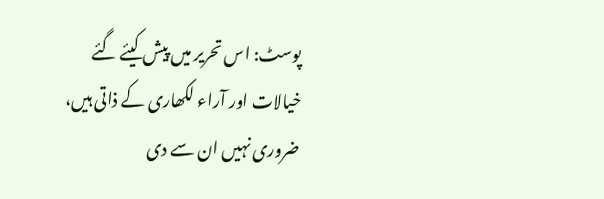پوسٹ: اس تحریر میں پیش کیئے گئے خیالات اور آراء لکھاری کے ذاتی ہیں، ضروری نہیں ان سے دی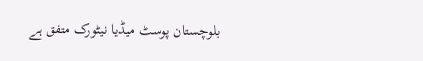بلوچستان پوسٹ میڈیا نیٹورک متفق ہے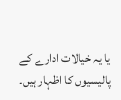یا یہ خیالات ادارے کے پالیسیوں کا اظہار ہیں۔